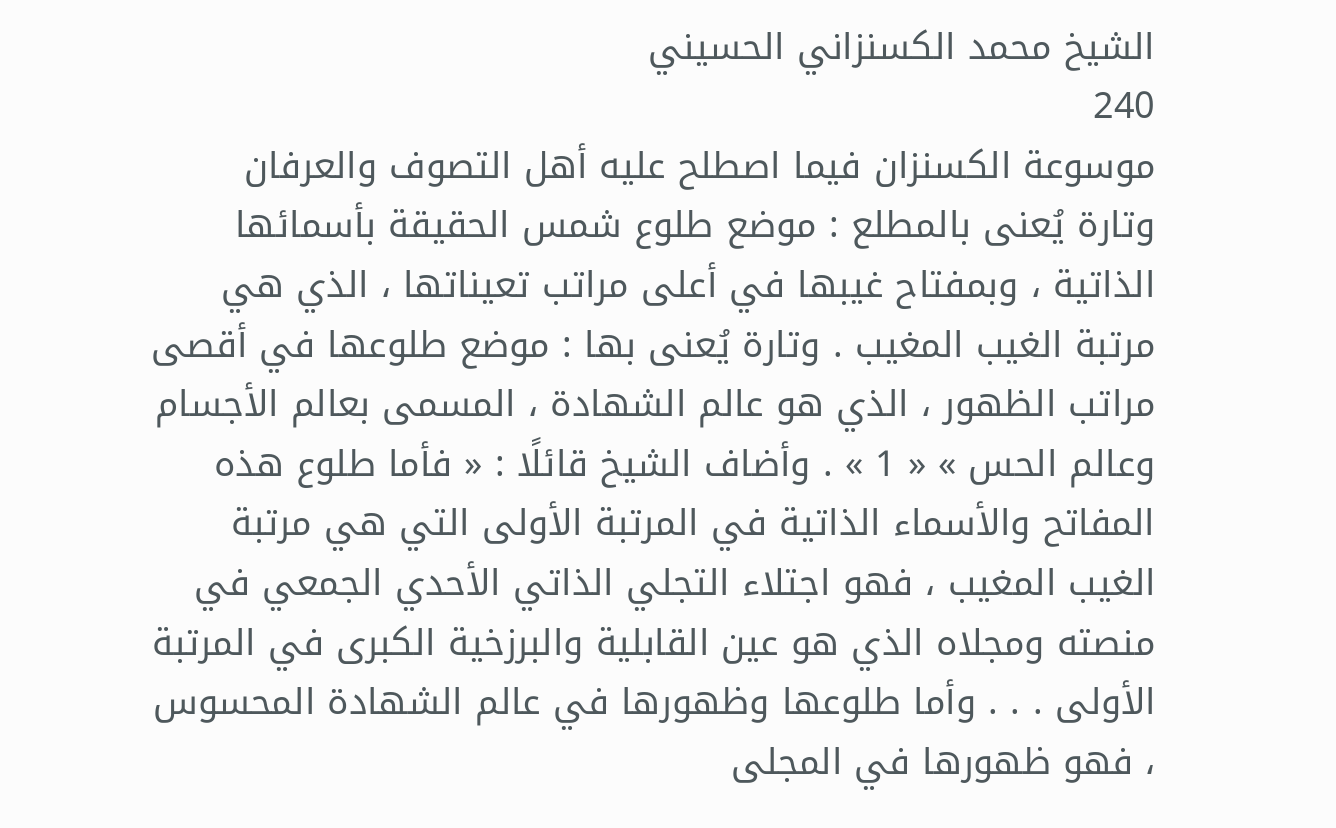الشيخ محمد الكسنزاني الحسيني
240
موسوعة الكسنزان فيما اصطلح عليه أهل التصوف والعرفان
وتارة يُعنى بالمطلع : موضع طلوع شمس الحقيقة بأسمائها الذاتية ، وبمفتاح غيبها في أعلى مراتب تعيناتها ، الذي هي مرتبة الغيب المغيب . وتارة يُعنى بها : موضع طلوعها في أقصى مراتب الظهور ، الذي هو عالم الشهادة ، المسمى بعالم الأجسام وعالم الحس » « 1 » . وأضاف الشيخ قائلًا : « فأما طلوع هذه المفاتح والأسماء الذاتية في المرتبة الأولى التي هي مرتبة الغيب المغيب ، فهو اجتلاء التجلي الذاتي الأحدي الجمعي في منصته ومجلاه الذي هو عين القابلية والبرزخية الكبرى في المرتبة الأولى . . . وأما طلوعها وظهورها في عالم الشهادة المحسوس ، فهو ظهورها في المجلى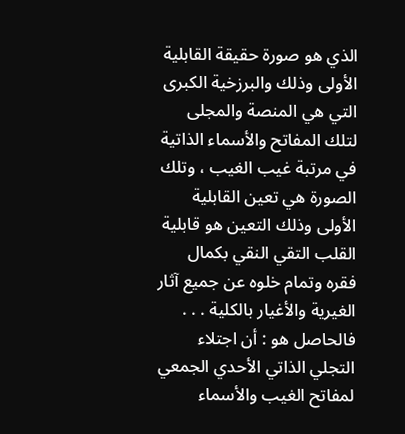الذي هو صورة حقيقة القابلية الأولى وذلك والبرزخية الكبرى التي هي المنصة والمجلى لتلك المفاتح والأسماء الذاتية في مرتبة غيب الغيب ، وتلك الصورة هي تعين القابلية الأولى وذلك التعين هو قابلية القلب التقي النقي بكمال فقره وتمام خلوه عن جميع آثار الغيرية والأغيار بالكلية . . . فالحاصل هو : أن اجتلاء التجلي الذاتي الأحدي الجمعي لمفاتح الغيب والأسماء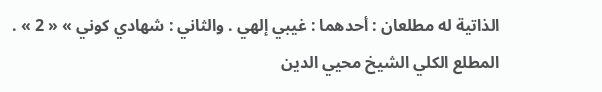الذاتية له مطلعان : أحدهما : غيبي إلهي . والثاني : شهادي كوني » « 2 » . المطلع الكلي الشيخ محيي الدين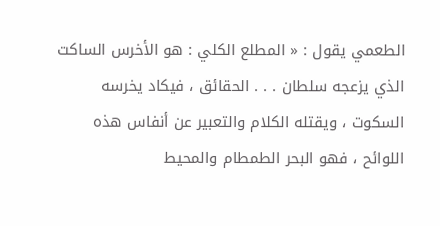الطعمي يقول : « المطلع الكلي : هو الأخرس الساكت الذي يزعجه سلطان . . . الحقائق ، فيكاد يخرسه السكوت ، ويقتله الكلام والتعبير عن أنفاس هذه اللوائح ، فهو البحر الطمطام والمحيط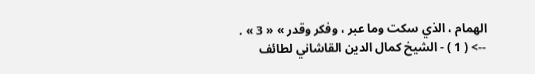الهمام ، الذي سكت وما عبر ، وفكر وقدر » « 3 » .
--> ( 1 ) - الشيخ كمال الدين القاشاني لطائف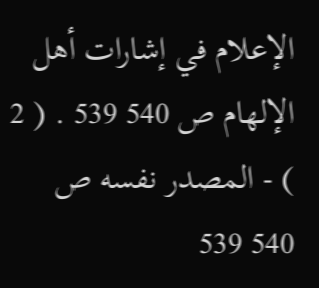الإعلام في إشارات أهل الإلهام ص 540 539 . ( 2 ) - المصدر نفسه ص 540 539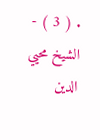. ( 3 ) - الشيخ محيي الدين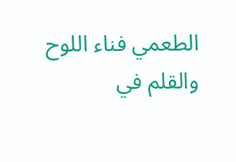الطعمي فناء اللوح والقلم في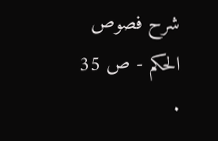شرح فصوص الحكم - ص 35 .